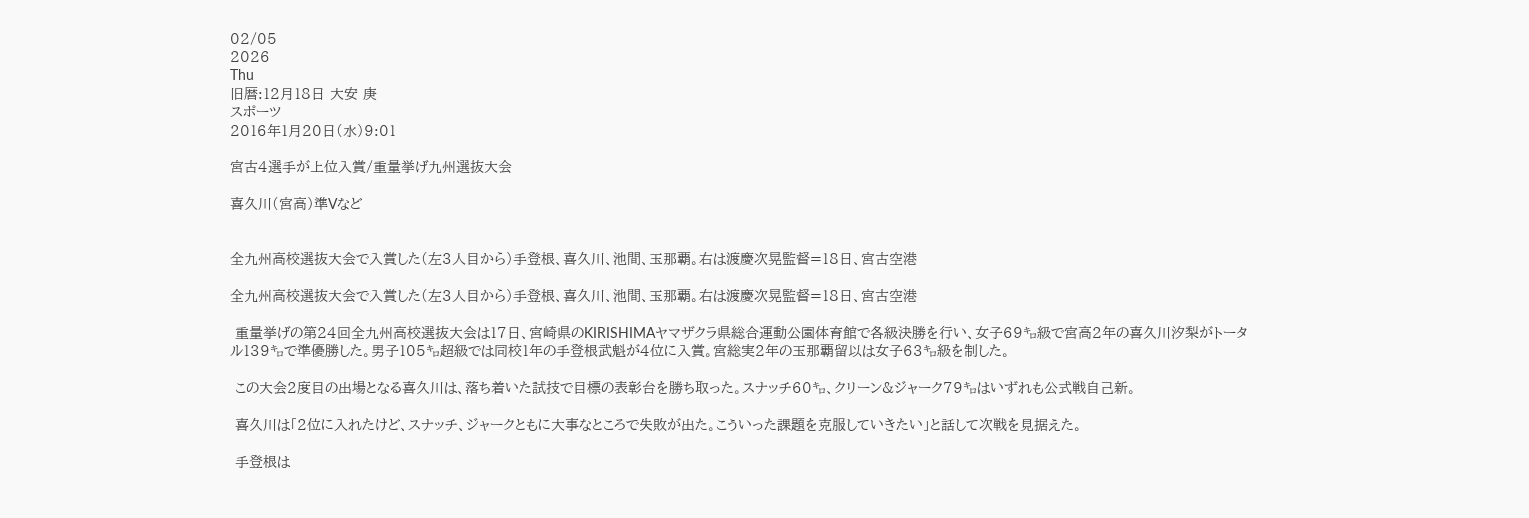02/05
2026
Thu
旧暦:12月18日 大安 庚
スポーツ
2016年1月20日(水)9:01

宮古4選手が上位入賞/重量挙げ九州選抜大会

喜久川(宮高)準Vなど


全九州高校選抜大会で入賞した(左3人目から)手登根、喜久川、池間、玉那覇。右は渡慶次晃監督=18日、宮古空港

全九州高校選抜大会で入賞した(左3人目から)手登根、喜久川、池間、玉那覇。右は渡慶次晃監督=18日、宮古空港

 重量挙げの第24回全九州高校選抜大会は17日、宮崎県のKIRISHIMAヤマザクラ県総合運動公園体育館で各級決勝を行い、女子69㌔級で宮高2年の喜久川汐梨がトータル139㌔で準優勝した。男子105㌔超級では同校1年の手登根武魁が4位に入賞。宮総実2年の玉那覇留以は女子63㌔級を制した。

 この大会2度目の出場となる喜久川は、落ち着いた試技で目標の表彰台を勝ち取った。スナッチ60㌔、クリーン&ジャーク79㌔はいずれも公式戦自己新。

 喜久川は「2位に入れたけど、スナッチ、ジャークともに大事なところで失敗が出た。こういった課題を克服していきたい」と話して次戦を見据えた。

 手登根は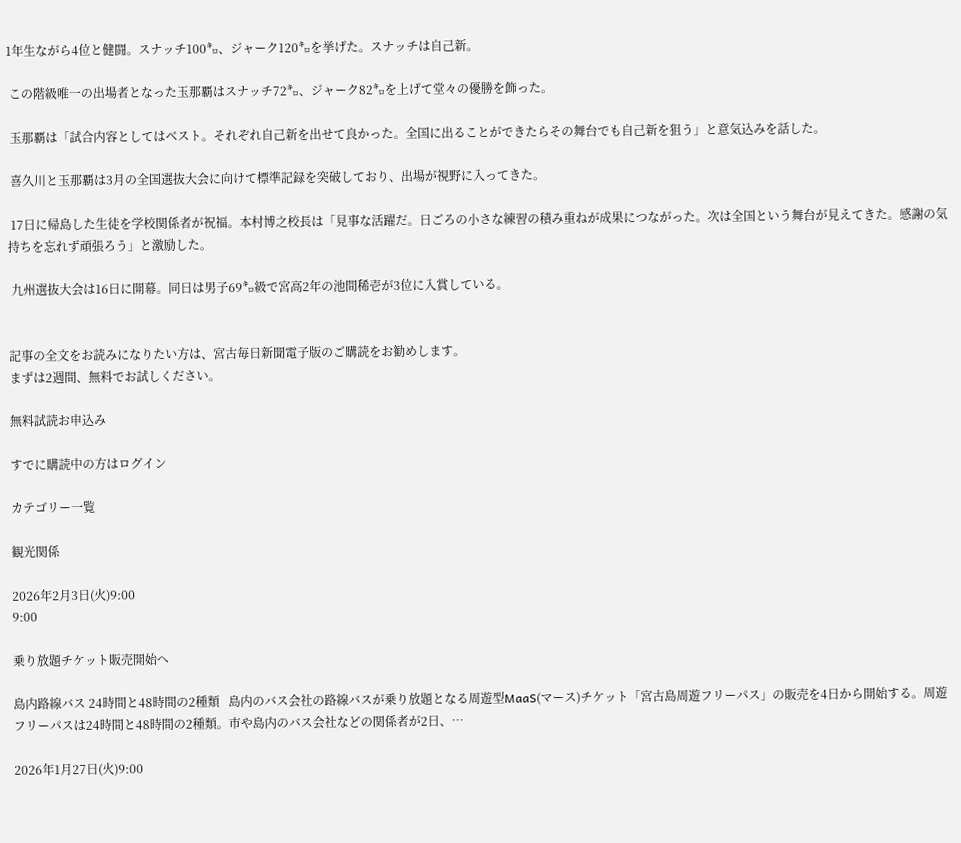1年生ながら4位と健闘。スナッチ100㌔、ジャーク120㌔を挙げた。スナッチは自己新。

 この階級唯一の出場者となった玉那覇はスナッチ72㌔、ジャーク82㌔を上げて堂々の優勝を飾った。

 玉那覇は「試合内容としてはベスト。それぞれ自己新を出せて良かった。全国に出ることができたらその舞台でも自己新を狙う」と意気込みを話した。

 喜久川と玉那覇は3月の全国選抜大会に向けて標準記録を突破しており、出場が視野に入ってきた。

 17日に帰島した生徒を学校関係者が祝福。本村博之校長は「見事な活躍だ。日ごろの小さな練習の積み重ねが成果につながった。次は全国という舞台が見えてきた。感謝の気持ちを忘れず頑張ろう」と激励した。

 九州選抜大会は16日に開幕。同日は男子69㌔級で宮高2年の池間稀壱が3位に入賞している。


記事の全文をお読みになりたい方は、宮古毎日新聞電子版のご購読をお勧めします。
まずは2週間、無料でお試しください。

無料試読お申込み

すでに購読中の方はログイン

カテゴリー一覧

観光関係

2026年2月3日(火)9:00
9:00

乗り放題チケット販売開始へ

島内路線バス 24時間と48時間の2種類   島内のバス会社の路線バスが乗り放題となる周遊型MaaS(マース)チケット「宮古島周遊フリーパス」の販売を4日から開始する。周遊フリーパスは24時間と48時間の2種類。市や島内のバス会社などの関係者が2日、…

2026年1月27日(火)9:00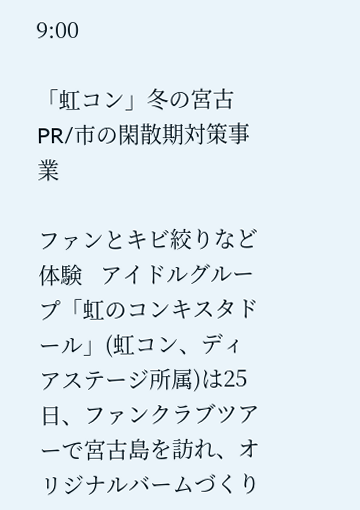9:00

「虹コン」冬の宮古PR/市の閑散期対策事業

ファンとキビ絞りなど体験   アイドルグループ「虹のコンキスタドール」(虹コン、ディアステージ所属)は25日、ファンクラブツアーで宮古島を訪れ、オリジナルバームづくり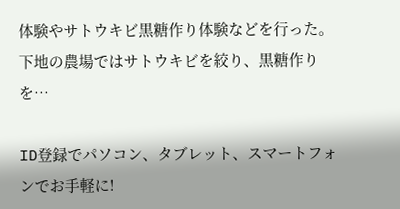体験やサトウキビ黒糖作り体験などを行った。下地の農場ではサトウキビを絞り、黒糖作りを…

ID登録でパソコン、タブレット、スマートフォンでお手軽に!